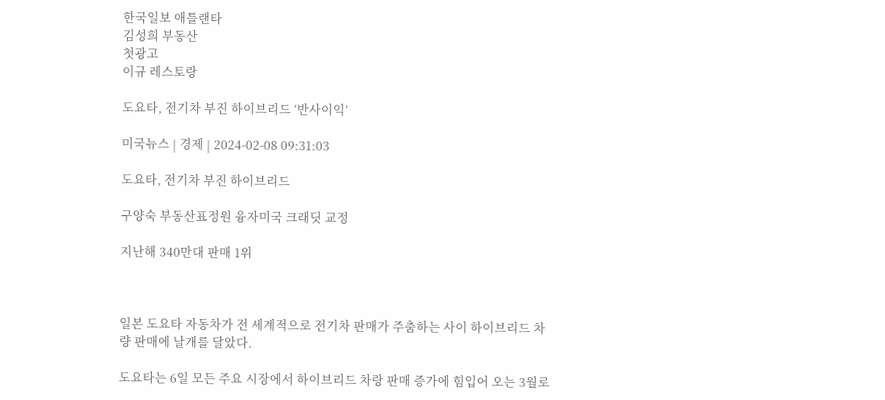한국일보 애틀랜타
김성희 부동산
첫광고
이규 레스토랑

도요타, 전기차 부진 하이브리드 ‘반사이익’

미국뉴스 | 경제 | 2024-02-08 09:31:03

도요타, 전기차 부진 하이브리드

구양숙 부동산표정원 융자미국 크래딧 교정

지난해 340만대 판매 1위



일본 도요타 자동차가 전 세계적으로 전기차 판매가 주춤하는 사이 하이브리드 차량 판매에 날개를 달았다.

도요타는 6일 모든 주요 시장에서 하이브리드 차랑 판매 증가에 힘입어 오는 3월로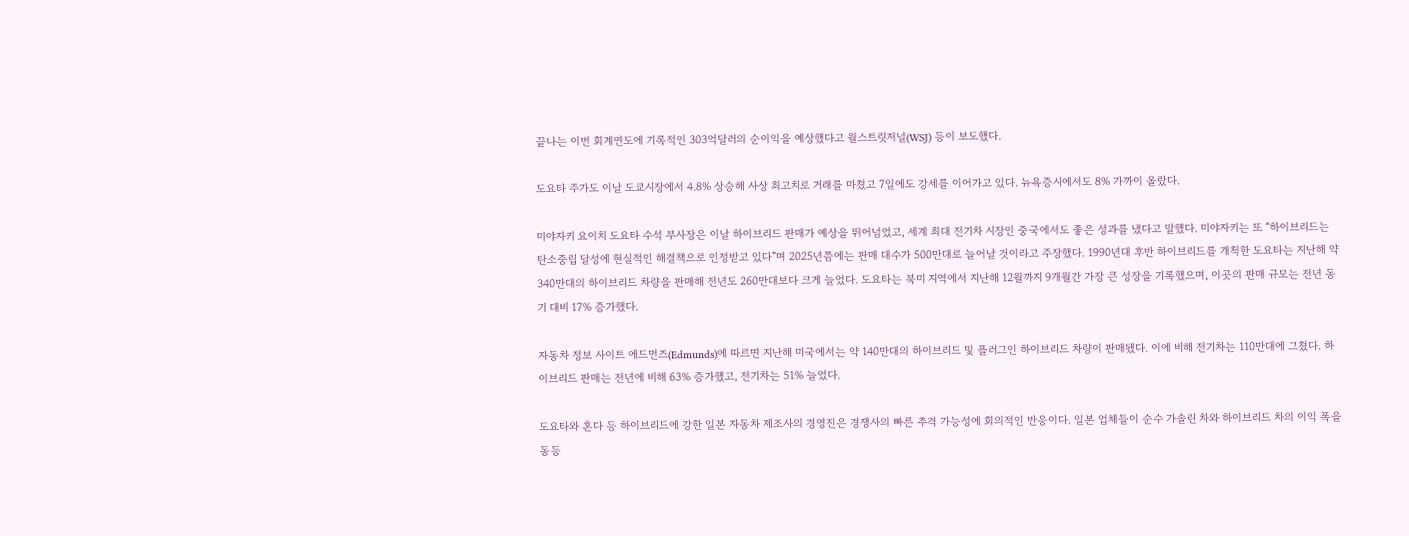끝나는 이번 회계연도에 기록적인 303억달러의 순이익을 예상했다고 월스트릿저널(WSJ) 등이 보도했다.

도요타 주가도 이날 도쿄시장에서 4.8% 상승해 사상 최고치로 거래를 마쳤고 7일에도 강세를 이어가고 있다. 뉴욕증시에서도 8% 가까이 올랐다.

미야자키 요이치 도요타 수석 부사장은 이날 하이브리드 판매가 예상을 뛰어넘었고, 세계 최대 전기차 시장인 중국에서도 좋은 성과를 냈다고 말했다. 미야자키는 또 “하이브리드는 탄소중립 달성에 현실적인 해결책으로 인정받고 있다”며 2025년쯤에는 판매 대수가 500만대로 늘어날 것이라고 주장했다. 1990년대 후반 하이브리드를 개척한 도요타는 지난해 약 340만대의 하이브리드 차량을 판매해 전년도 260만대보다 크게 늘었다. 도요타는 북미 지역에서 지난해 12월까지 9개월간 가장 큰 성장을 기록했으며, 이곳의 판매 규모는 전년 동기 대비 17% 증가했다.

자동차 정보 사이트 에드먼즈(Edmunds)에 따르면 지난해 미국에서는 약 140만대의 하이브리드 및 플러그인 하이브리드 차량이 판매됐다. 이에 비해 전기차는 110만대에 그쳤다. 하이브리드 판매는 전년에 비해 63% 증가했고, 전기차는 51% 늘었다.

도요타와 혼다 등 하이브리드에 강한 일본 자동차 제조사의 경영진은 경쟁사의 빠른 추격 가능성에 회의적인 반응이다. 일본 업체들이 순수 가솔린 차와 하이브리드 차의 이익 폭을 동등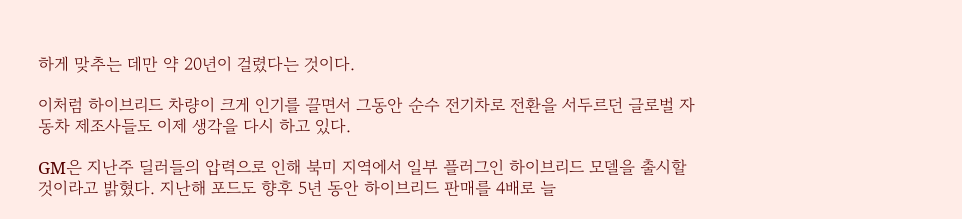하게 맞추는 데만 약 20년이 걸렸다는 것이다.

이처럼 하이브리드 차량이 크게 인기를 끌면서 그동안 순수 전기차로 전환을 서두르던 글로벌 자동차 제조사들도 이제 생각을 다시 하고 있다.

GM은 지난주 딜러들의 압력으로 인해 북미 지역에서 일부 플러그인 하이브리드 모델을 출시할 것이라고 밝혔다. 지난해 포드도 향후 5년 동안 하이브리드 판매를 4배로 늘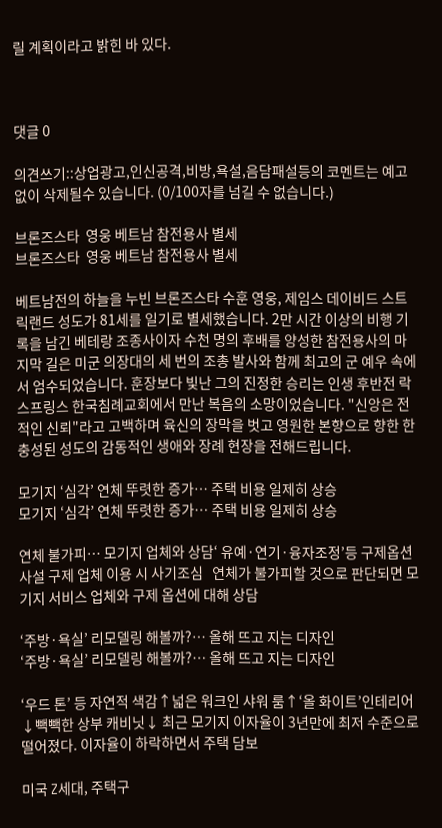릴 계획이라고 밝힌 바 있다.



댓글 0

의견쓰기::상업광고,인신공격,비방,욕설,음담패설등의 코멘트는 예고없이 삭제될수 있습니다. (0/100자를 넘길 수 없습니다.)

브론즈스타  영웅 베트남 참전용사 별세
브론즈스타  영웅 베트남 참전용사 별세

베트남전의 하늘을 누빈 브론즈스타 수훈 영웅, 제임스 데이비드 스트릭랜드 성도가 81세를 일기로 별세했습니다. 2만 시간 이상의 비행 기록을 남긴 베테랑 조종사이자 수천 명의 후배를 양성한 참전용사의 마지막 길은 미군 의장대의 세 번의 조총 발사와 함께 최고의 군 예우 속에서 엄수되었습니다. 훈장보다 빛난 그의 진정한 승리는 인생 후반전 락스프링스 한국침례교회에서 만난 복음의 소망이었습니다. "신앙은 전적인 신뢰"라고 고백하며 육신의 장막을 벗고 영원한 본향으로 향한 한 충성된 성도의 감동적인 생애와 장례 현장을 전해드립니다.

모기지 ‘심각’ 연체 뚜렷한 증가… 주택 비용 일제히 상승
모기지 ‘심각’ 연체 뚜렷한 증가… 주택 비용 일제히 상승

연체 불가피… 모기지 업체와 상담‘ 유예·연기·융자조정’등 구제옵션사설 구제 업체 이용 시 사기조심   연체가 불가피할 것으로 판단되면 모기지 서비스 업체와 구제 옵션에 대해 상담

‘주방·욕실’ 리모델링 해볼까?… 올해 뜨고 지는 디자인
‘주방·욕실’ 리모델링 해볼까?… 올해 뜨고 지는 디자인

‘우드 톤’ 등 자연적 색감↑넓은 워크인 샤워 룸↑‘올 화이트’인테리어↓빽빽한 상부 캐비닛↓ 최근 모기지 이자율이 3년만에 최저 수준으로 떨어졌다. 이자율이 하락하면서 주택 담보

미국 Z세대, 주택구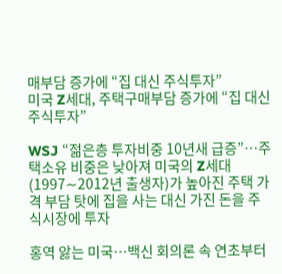매부담 증가에 “집 대신 주식투자”
미국 Z세대, 주택구매부담 증가에 “집 대신 주식투자”

WSJ “젊은층 투자비중 10년새 급증”…주택소유 비중은 낮아져 미국의 Z세대(1997∼2012년 출생자)가 높아진 주택 가격 부담 탓에 집을 사는 대신 가진 돈을 주식시장에 투자

홍역 앓는 미국…백신 회의론 속 연초부터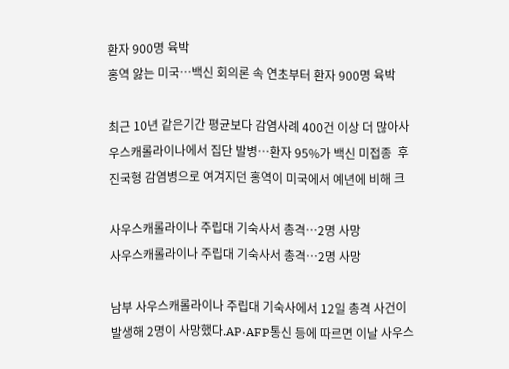환자 900명 육박
홍역 앓는 미국…백신 회의론 속 연초부터 환자 900명 육박

최근 10년 같은기간 평균보다 감염사례 400건 이상 더 많아사우스캐롤라이나에서 집단 발병…환자 95%가 백신 미접종  후진국형 감염병으로 여겨지던 홍역이 미국에서 예년에 비해 크

사우스캐롤라이나 주립대 기숙사서 총격…2명 사망
사우스캐롤라이나 주립대 기숙사서 총격…2명 사망

남부 사우스캐롤라이나 주립대 기숙사에서 12일 총격 사건이 발생해 2명이 사망했다.AP·AFP통신 등에 따르면 이날 사우스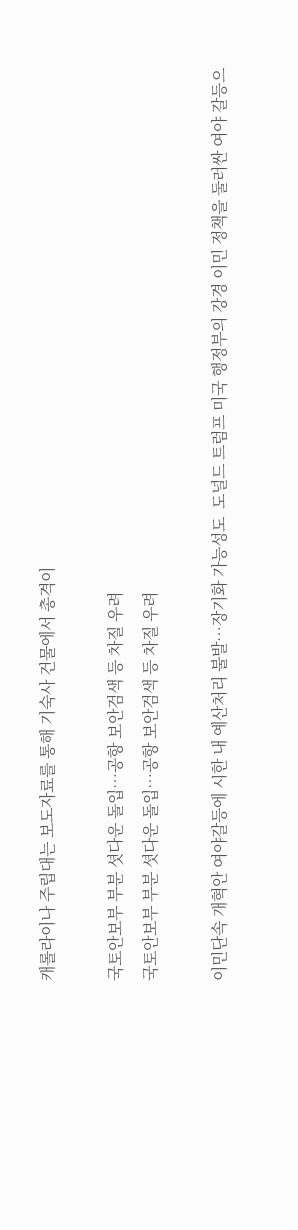캐롤라이나 주립대는 보도자료를 통해 기숙사 건물에서 총격이

국토안보부 부분 셧다운 돌입…공항 보안검색 등 차질 우려
국토안보부 부분 셧다운 돌입…공항 보안검색 등 차질 우려

이민단속 개혁안 여야갈등에 시한 내 예산처리 불발…장기화 가능성도  도널드 트럼프 미국 행정부의 강경 이민 정책을 둘러싼 여야 갈등으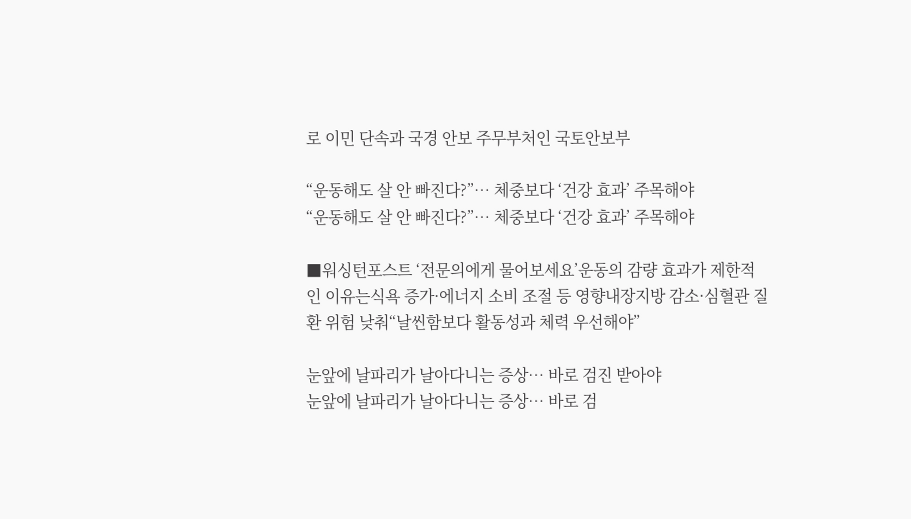로 이민 단속과 국경 안보 주무부처인 국토안보부

“운동해도 살 안 빠진다?”… 체중보다 ‘건강 효과’ 주목해야
“운동해도 살 안 빠진다?”… 체중보다 ‘건강 효과’ 주목해야

■워싱턴포스트 ‘전문의에게 물어보세요’운동의 감량 효과가 제한적인 이유는식욕 증가·에너지 소비 조절 등 영향내장지방 감소·심혈관 질환 위험 낮춰“날씬함보다 활동성과 체력 우선해야”

눈앞에 날파리가 날아다니는 증상… 바로 검진 받아야
눈앞에 날파리가 날아다니는 증상… 바로 검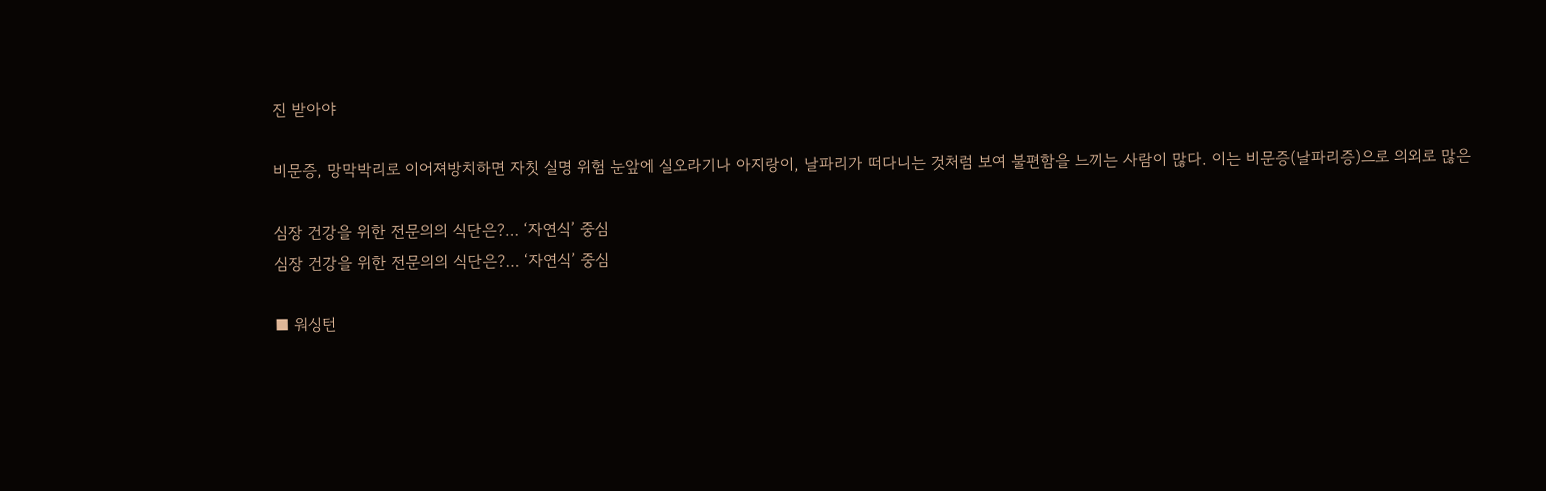진 받아야

비문증, 망막박리로 이어져방치하면 자칫 실명 위험 눈앞에 실오라기나 아지랑이, 날파리가 떠다니는 것처럼 보여 불편함을 느끼는 사람이 많다. 이는 비문증(날파리증)으로 의외로 많은

심장 건강을 위한 전문의의 식단은?… ‘자연식’ 중심
심장 건강을 위한 전문의의 식단은?… ‘자연식’ 중심

■ 워싱턴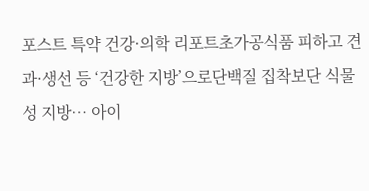포스트 특약 건강·의학 리포트초가공식품 피하고 견과·생선 등 ‘건강한 지방’으로단백질 집착보단 식물성 지방… 아이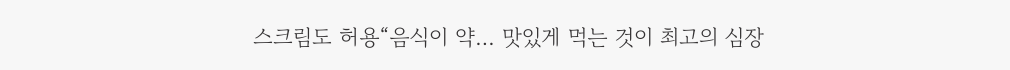스크림도 허용“음식이 약… 맛있게 먹는 것이 최고의 심장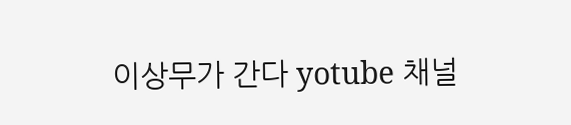이상무가 간다 yotube 채널